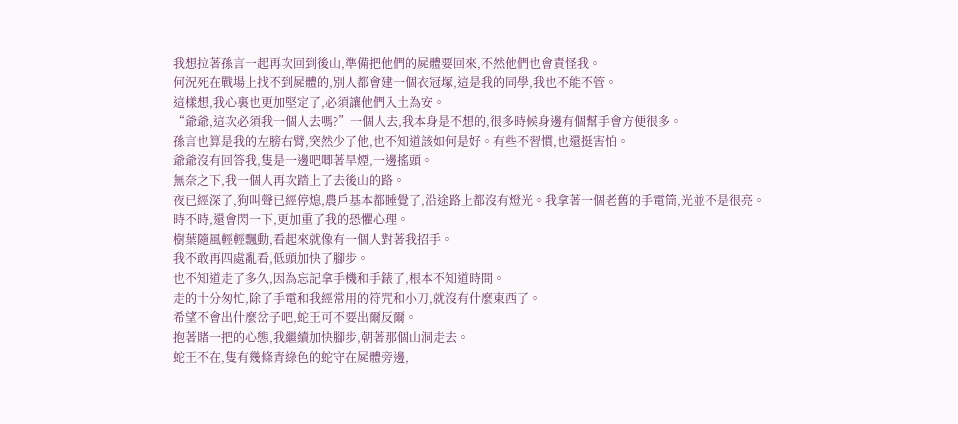我想拉著孫言一起再次回到後山,準備把他們的屍體要回來,不然他們也會責怪我。
何況死在戰場上找不到屍體的,別人都會建一個衣冠塚,這是我的同學,我也不能不管。
這樣想,我心裏也更加堅定了,必須讓他們入土為安。
“爺爺,這次必須我一個人去嗎?”一個人去,我本身是不想的,很多時候身邊有個幫手會方便很多。
孫言也算是我的左膀右臂,突然少了他,也不知道該如何是好。有些不習慣,也還挺害怕。
爺爺沒有回答我,隻是一邊吧唧著旱煙,一邊搖頭。
無奈之下,我一個人再次踏上了去後山的路。
夜已經深了,狗叫聲已經停熄,農戶基本都睡覺了,沿途路上都沒有燈光。我拿著一個老舊的手電筒,光並不是很亮。
時不時,還會閃一下,更加重了我的恐懼心理。
樹葉隨風輕輕飄動,看起來就像有一個人對著我招手。
我不敢再四處亂看,低頭加快了腳步。
也不知道走了多久,因為忘記拿手機和手錶了,根本不知道時間。
走的十分匆忙,除了手電和我經常用的符咒和小刀,就沒有什麼東西了。
希望不會出什麼岔子吧,蛇王可不要出爾反爾。
抱著賭一把的心態,我繼續加快腳步,朝著那個山洞走去。
蛇王不在,隻有幾條青綠色的蛇守在屍體旁邊,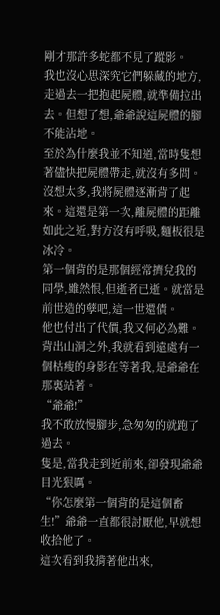剛才那許多蛇都不見了蹤影。
我也沒心思深究它們躲藏的地方,走過去一把抱起屍體,就準備拉出去。但想了想,爺爺說這屍體的腳不能沾地。
至於為什麼我並不知道,當時隻想著儘快把屍體帶走,就沒有多問。
沒想太多,我將屍體逐漸背了起來。這還是第一次,離屍體的距離如此之近,對方沒有呼吸,麵板很是冰冷。
第一個背的是那個經常擠兌我的同學,雖然恨,但逝者已逝。就當是前世造的孽吧,這一世還債。
他也付出了代價,我又何必為難。
背出山洞之外,我就看到遠處有一個枯瘦的身影在等著我,是爺爺在那裏站著。
“爺爺!”
我不敢放慢腳步,急匆匆的就跑了過去。
隻是,當我走到近前來,卻發現爺爺目光狠厲。
“你怎麼第一個背的是這個畜生!”爺爺一直都很討厭他,早就想收拾他了。
這次看到我揹著他出來,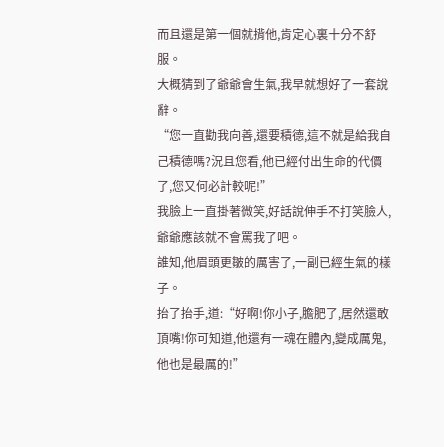而且還是第一個就揹他,肯定心裏十分不舒服。
大概猜到了爺爺會生氣,我早就想好了一套說辭。
“您一直勸我向善,還要積德,這不就是給我自己積德嗎?況且您看,他已經付出生命的代價了,您又何必計較呢!”
我臉上一直掛著微笑,好話說伸手不打笑臉人,爺爺應該就不會罵我了吧。
誰知,他眉頭更皺的厲害了,一副已經生氣的樣子。
抬了抬手,道:“好啊!你小子,膽肥了,居然還敢頂嘴!你可知道,他還有一魂在體內,變成厲鬼,他也是最厲的!”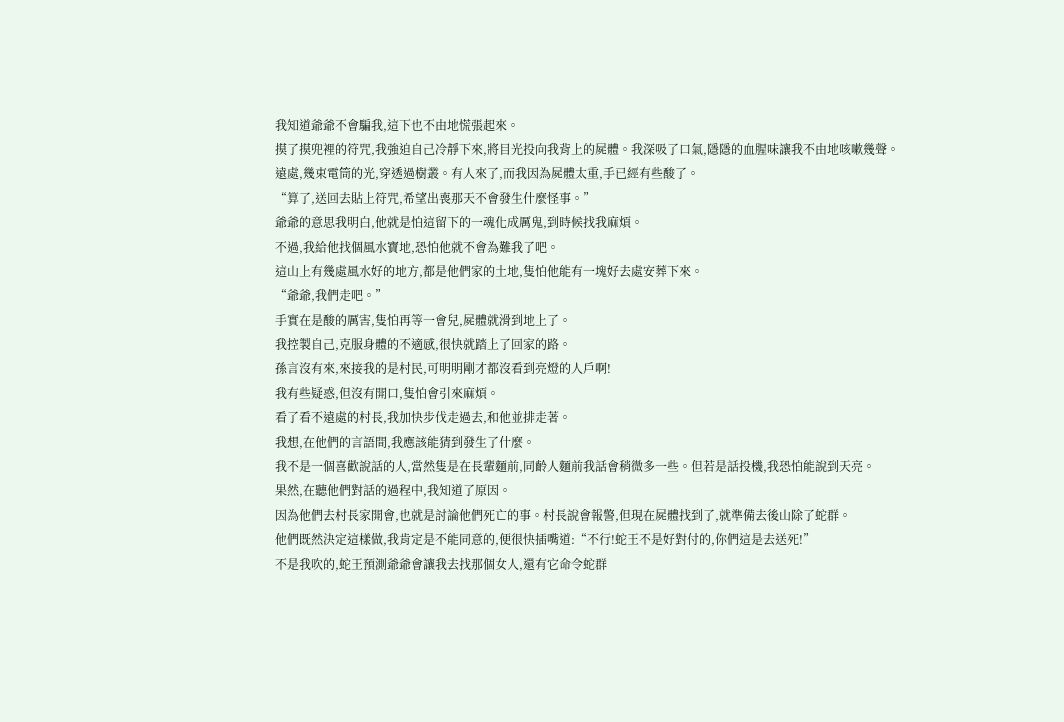我知道爺爺不會騙我,這下也不由地慌張起來。
摸了摸兜裡的符咒,我強迫自己冷靜下來,將目光投向我背上的屍體。我深吸了口氣,隱隱的血腥味讓我不由地咳嗽幾聲。
遠處,幾束電筒的光,穿透過樹叢。有人來了,而我因為屍體太重,手已經有些酸了。
“算了,送回去貼上符咒,希望出喪那天不會發生什麼怪事。”
爺爺的意思我明白,他就是怕這留下的一魂化成厲鬼,到時候找我麻煩。
不過,我給他找個風水寶地,恐怕他就不會為難我了吧。
這山上有幾處風水好的地方,都是他們家的土地,隻怕他能有一塊好去處安葬下來。
“爺爺,我們走吧。”
手實在是酸的厲害,隻怕再等一會兒,屍體就滑到地上了。
我控製自己,克服身體的不適感,很快就踏上了回家的路。
孫言沒有來,來接我的是村民,可明明剛才都沒看到亮燈的人戶啊!
我有些疑惑,但沒有開口,隻怕會引來麻煩。
看了看不遠處的村長,我加快步伐走過去,和他並排走著。
我想,在他們的言語間,我應該能猜到發生了什麼。
我不是一個喜歡說話的人,當然隻是在長輩麵前,同齡人麵前我話會稍微多一些。但若是話投機,我恐怕能說到天亮。
果然,在聽他們對話的過程中,我知道了原因。
因為他們去村長家開會,也就是討論他們死亡的事。村長說會報警,但現在屍體找到了,就準備去後山除了蛇群。
他們既然決定這樣做,我肯定是不能同意的,便很快插嘴道:“不行!蛇王不是好對付的,你們這是去送死!”
不是我吹的,蛇王預測爺爺會讓我去找那個女人,還有它命令蛇群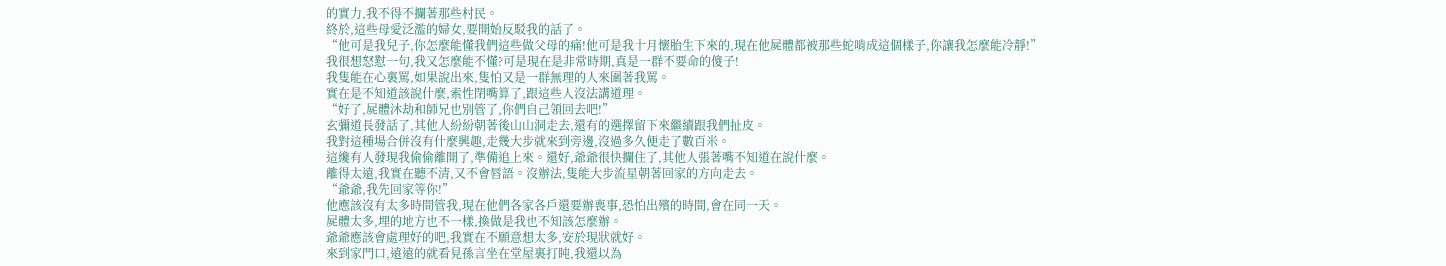的實力,我不得不攔著那些村民。
終於,這些母愛泛濫的婦女,要開始反駁我的話了。
“他可是我兒子,你怎麼能懂我們這些做父母的痛!他可是我十月懷胎生下來的,現在他屍體都被那些蛇啃成這個樣子,你讓我怎麼能冷靜!”
我很想怒懟一句,我又怎麼能不懂?可是現在是非常時期,真是一群不要命的傻子!
我隻能在心裏罵,如果說出來,隻怕又是一群無理的人來圍著我罵。
實在是不知道該說什麼,索性閉嘴算了,跟這些人沒法講道理。
“好了,屍體沐劫和師兄也別管了,你們自己領回去吧!”
玄彌道長發話了,其他人紛紛朝著後山山洞走去,還有的選擇留下來繼續跟我們扯皮。
我對這種場合併沒有什麼興趣,走幾大步就來到旁邊,沒過多久便走了數百米。
這纔有人發現我偷偷離開了,準備追上來。還好,爺爺很快攔住了,其他人張著嘴不知道在說什麼。
離得太遠,我實在聽不清,又不會唇語。沒辦法,隻能大步流星朝著回家的方向走去。
“爺爺,我先回家等你!”
他應該沒有太多時間管我,現在他們各家各戶還要辦喪事,恐怕出殯的時間,會在同一天。
屍體太多,埋的地方也不一樣,換做是我也不知該怎麼辦。
爺爺應該會處理好的吧,我實在不願意想太多,安於現狀就好。
來到家門口,遠遠的就看見孫言坐在堂屋裏打盹,我還以為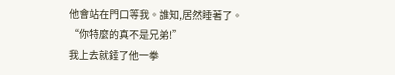他會站在門口等我。誰知,居然睡著了。
“你特麼的真不是兄弟!”
我上去就錘了他一拳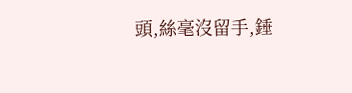頭,絲毫沒留手,錘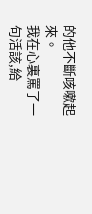的他不斷咳嗽起來。
我在心裏罵了一句活該,給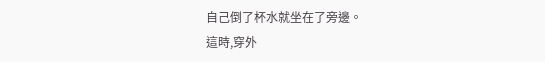自己倒了杯水就坐在了旁邊。
這時,穿外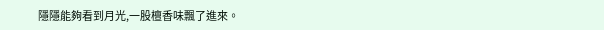隱隱能夠看到月光,一股檀香味飄了進來。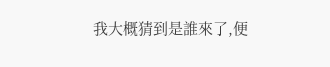我大概猜到是誰來了,便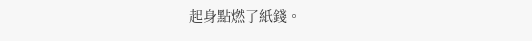起身點燃了紙錢。